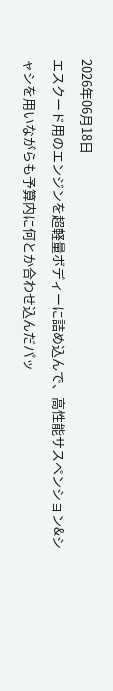2026年06月18日
エスクード用のエンジンを超軽量ボディーに詰め込んで、高性能サスペンション&シャシを用いながらも予算内に何とか合わせ込んだパッ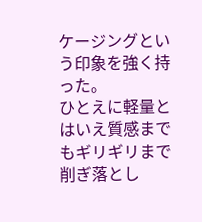ケージングという印象を強く持った。
ひとえに軽量とはいえ質感までもギリギリまで削ぎ落とし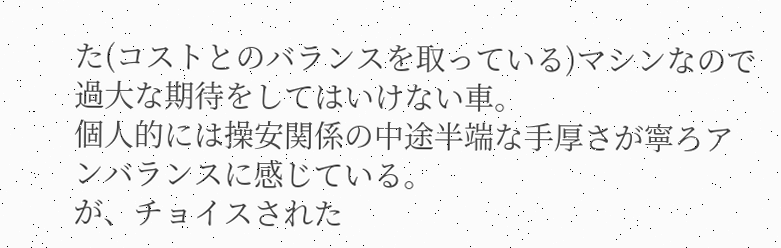た(コストとのバランスを取っている)マシンなので過大な期待をしてはいけない車。
個人的には操安関係の中途半端な手厚さが寧ろアンバランスに感じている。
が、チョイスされた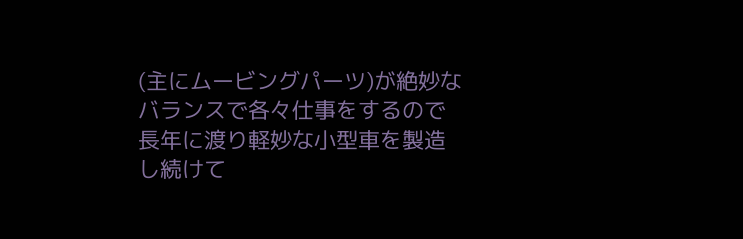(主にムービングパーツ)が絶妙なバランスで各々仕事をするので長年に渡り軽妙な小型車を製造し続けて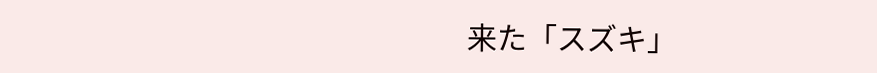来た「スズキ」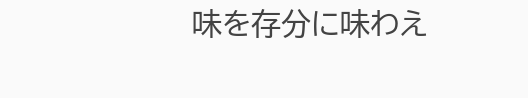味を存分に味わえ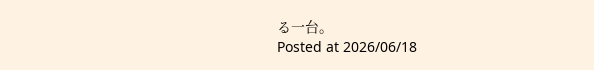る一台。
Posted at 2026/06/18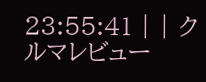23:55:41 | | クルマレビュー